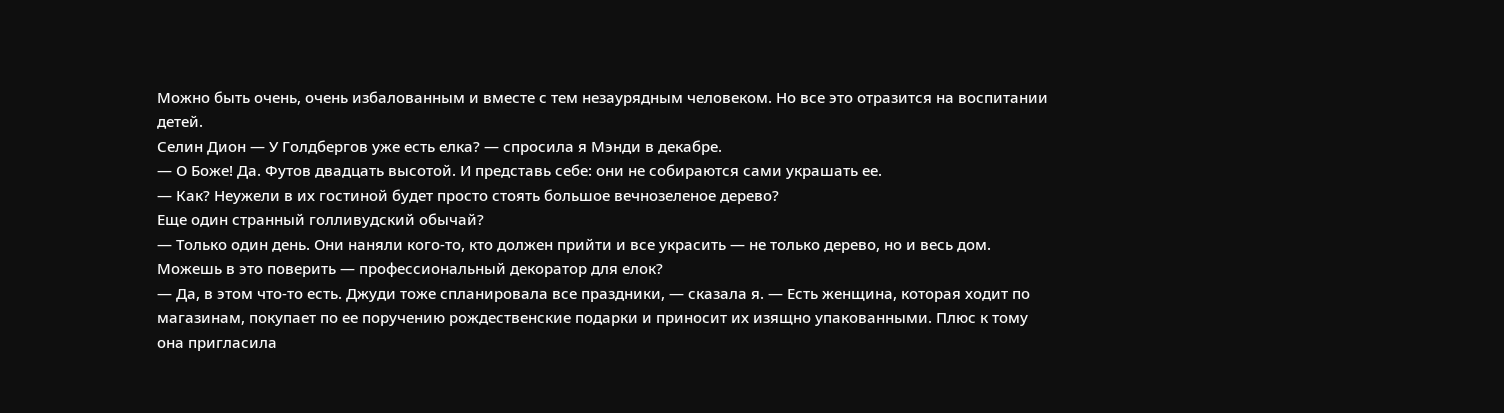Можно быть очень, очень избалованным и вместе с тем незаурядным человеком. Но все это отразится на воспитании детей.
Селин Дион — У Голдбергов уже есть елка? — спросила я Мэнди в декабре.
— О Боже! Да. Футов двадцать высотой. И представь себе: они не собираются сами украшать ее.
— Как? Неужели в их гостиной будет просто стоять большое вечнозеленое дерево?
Еще один странный голливудский обычай?
— Только один день. Они наняли кого-то, кто должен прийти и все украсить — не только дерево, но и весь дом. Можешь в это поверить — профессиональный декоратор для елок?
— Да, в этом что-то есть. Джуди тоже спланировала все праздники, — сказала я. — Есть женщина, которая ходит по магазинам, покупает по ее поручению рождественские подарки и приносит их изящно упакованными. Плюс к тому она пригласила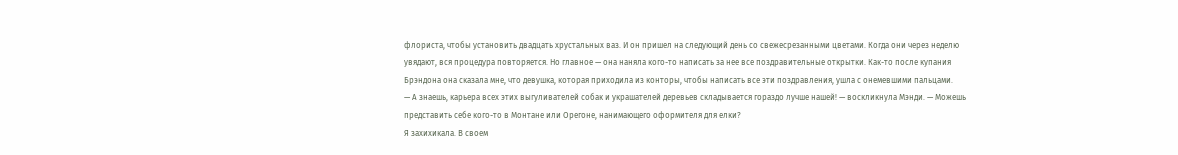флориста, чтобы установить двадцать хрустальных ваз. И он пришел на следующий день со свежесрезанными цветами. Когда они через неделю увядают, вся процедура повторяется. Но главное — она наняла кого-то написать за нее все поздравительные открытки. Как-то после купания Брэндона она сказала мне, что девушка, которая приходила из конторы, чтобы написать все эти поздравления, ушла с онемевшими пальцами.
— А знаешь, карьера всех этих выгуливателей собак и украшателей деревьев складывается гораздо лучше нашей! — воскликнула Мэнди. — Можешь представить себе кого-то в Монтане или Орегоне, нанимающего оформителя для елки?
Я захихикала. В своем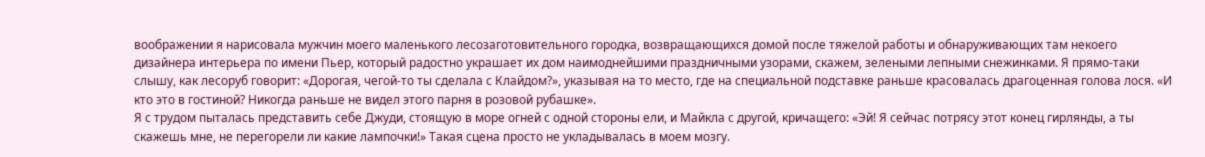воображении я нарисовала мужчин моего маленького лесозаготовительного городка, возвращающихся домой после тяжелой работы и обнаруживающих там некоего дизайнера интерьера по имени Пьер, который радостно украшает их дом наимоднейшими праздничными узорами, скажем, зелеными лепными снежинками. Я прямо-таки слышу, как лесоруб говорит: «Дорогая, чегой-то ты сделала с Клайдом?», указывая на то место, где на специальной подставке раньше красовалась драгоценная голова лося. «И кто это в гостиной? Никогда раньше не видел этого парня в розовой рубашке».
Я с трудом пыталась представить себе Джуди, стоящую в море огней с одной стороны ели, и Майкла с другой, кричащего: «Эй! Я сейчас потрясу этот конец гирлянды, а ты скажешь мне, не перегорели ли какие лампочки!» Такая сцена просто не укладывалась в моем мозгу.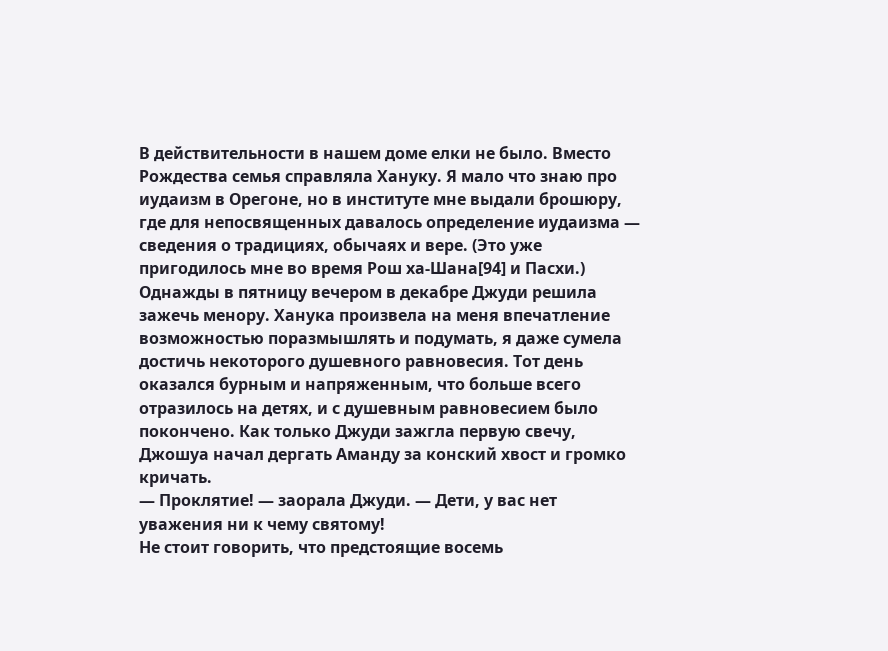В действительности в нашем доме елки не было. Вместо Рождества семья справляла Хануку. Я мало что знаю про иудаизм в Орегоне, но в институте мне выдали брошюру, где для непосвященных давалось определение иудаизма — сведения о традициях, обычаях и вере. (Это уже пригодилось мне во время Рош ха-Шана[94] и Пасхи.) Однажды в пятницу вечером в декабре Джуди решила зажечь менору. Ханука произвела на меня впечатление возможностью поразмышлять и подумать, я даже сумела достичь некоторого душевного равновесия. Тот день оказался бурным и напряженным, что больше всего отразилось на детях, и с душевным равновесием было покончено. Как только Джуди зажгла первую свечу, Джошуа начал дергать Аманду за конский хвост и громко кричать.
— Проклятие! — заорала Джуди. — Дети, у вас нет уважения ни к чему святому!
Не стоит говорить, что предстоящие восемь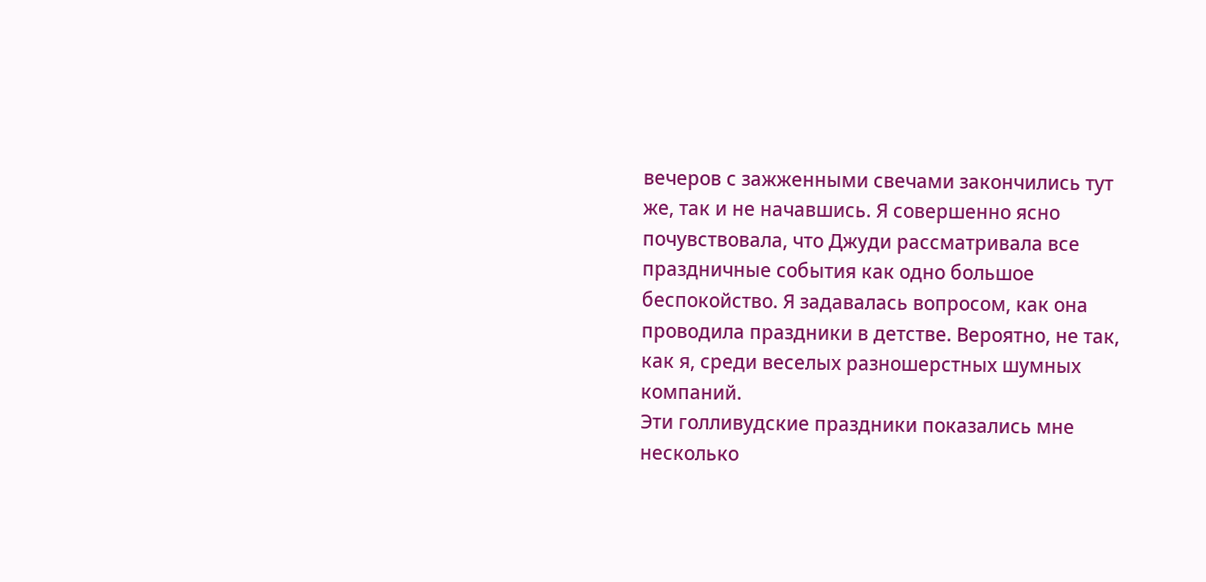вечеров с зажженными свечами закончились тут же, так и не начавшись. Я совершенно ясно почувствовала, что Джуди рассматривала все праздничные события как одно большое беспокойство. Я задавалась вопросом, как она проводила праздники в детстве. Вероятно, не так, как я, среди веселых разношерстных шумных компаний.
Эти голливудские праздники показались мне несколько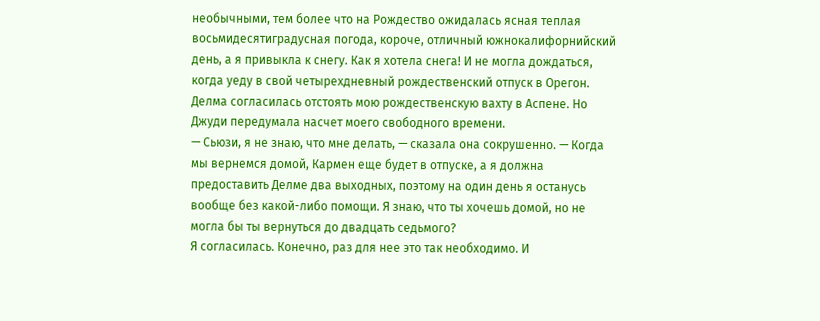необычными, тем более что на Рождество ожидалась ясная теплая восьмидесятиградусная погода, короче, отличный южнокалифорнийский день, а я привыкла к снегу. Как я хотела снега! И не могла дождаться, когда уеду в свой четырехдневный рождественский отпуск в Орегон. Делма согласилась отстоять мою рождественскую вахту в Аспене. Но Джуди передумала насчет моего свободного времени.
— Сьюзи, я не знаю, что мне делать, — сказала она сокрушенно. — Когда мы вернемся домой, Кармен еще будет в отпуске, а я должна предоставить Делме два выходных, поэтому на один день я останусь вообще без какой-либо помощи. Я знаю, что ты хочешь домой, но не могла бы ты вернуться до двадцать седьмого?
Я согласилась. Конечно, раз для нее это так необходимо. И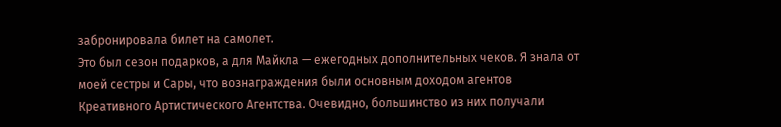забронировала билет на самолет.
Это был сезон подарков, а для Майкла — ежегодных дополнительных чеков. Я знала от моей сестры и Сары, что вознаграждения были основным доходом агентов Креативного Артистического Агентства. Очевидно, большинство из них получали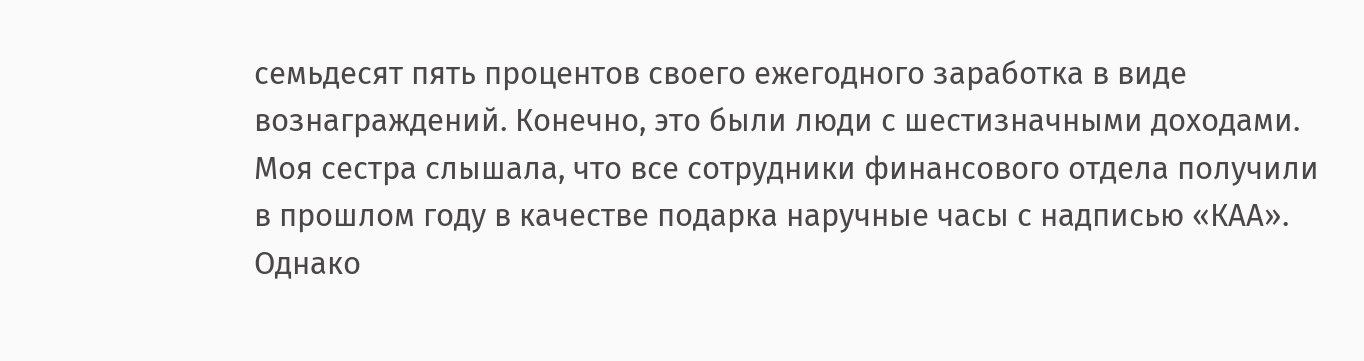семьдесят пять процентов своего ежегодного заработка в виде вознаграждений. Конечно, это были люди с шестизначными доходами. Моя сестра слышала, что все сотрудники финансового отдела получили в прошлом году в качестве подарка наручные часы с надписью «КАА». Однако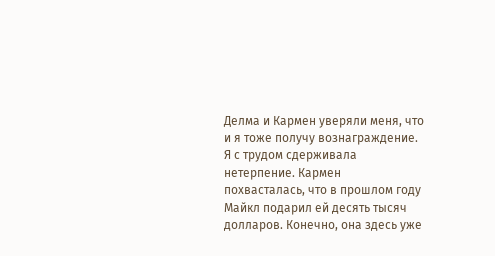Делма и Кармен уверяли меня, что и я тоже получу вознаграждение. Я с трудом сдерживала нетерпение. Кармен похвасталась, что в прошлом году Майкл подарил ей десять тысяч долларов. Конечно, она здесь уже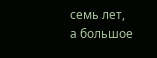семь лет, а большое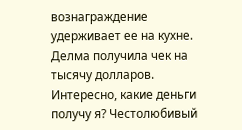вознаграждение удерживает ее на кухне. Делма получила чек на тысячу долларов. Интересно, какие деньги получу я? Честолюбивый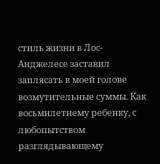стиль жизни в Лос-Анджелесе заставил заплясать в моей голове возмутительные суммы. Как восьмилетнему ребенку, с любопытством разглядывающему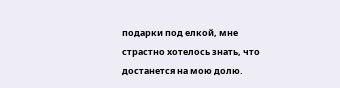подарки под елкой, мне страстно хотелось знать, что достанется на мою долю.